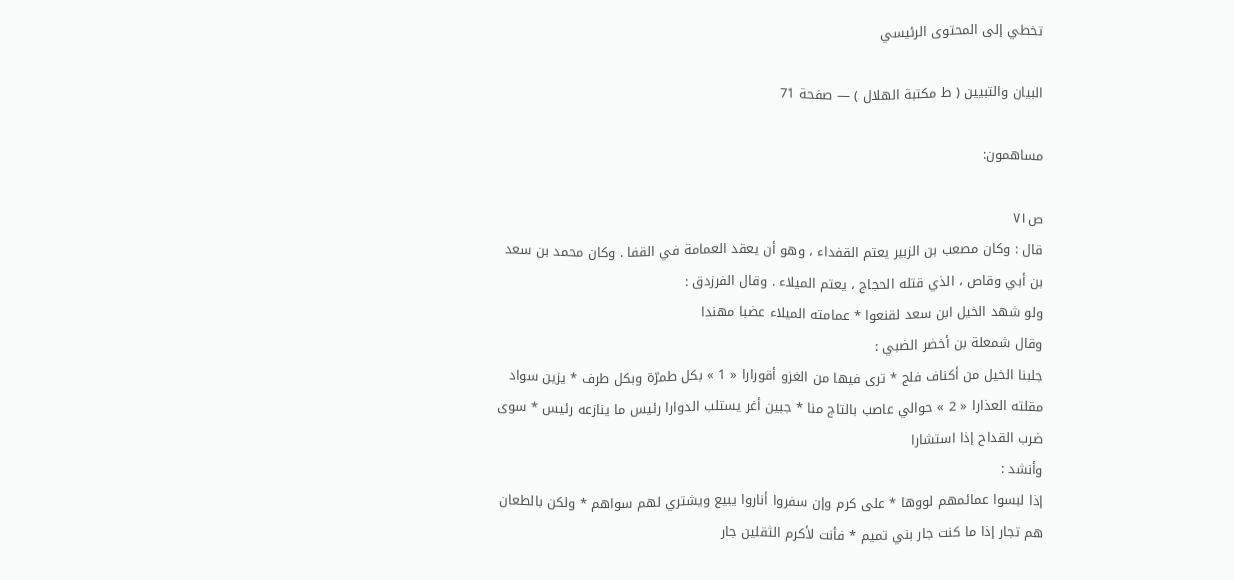تخطي إلى المحتوى الرئيسي

البيان والتبيين ( ط مكتبة الهلال ) — صفحة 71

مساهمون:

ص٧١
قال : وكان مصعب بن الزبير يعتم القفداء ، وهو أن يعقد العمامة في القفا . وكان محمد بن سعد بن أبي وقاص ، الذي قتله الحجاج ، يعتم الميلاء . وقال الفرزدق :
ولو شهد الخيل ابن سعد لقنعوا * عمامته الميلاء عضبا مهندا
وقال شمعلة بن أخضر الضبي :
جلبنا الخيل من أكناف فلج * ترى فيها من الغزو أقورارا « 1 » بكل طمرّة وبكل طرف * يزين سواد مقلته العذارا « 2 » حوالي عاصب بالتاج منا * جبين أغر يستلب الدوارا رئيس ما ينازعه رئيس * سوى ضرب القداح إذا استشارا
وأنشد :
إذا لبسوا عمائمهم لووها * على كرم وإن سفروا أناروا يبيع ويشتري لهم سواهم * ولكن بالطعان هم تجار إذا ما كنت جار بني تميم * فأنت لأكرم الثقلين جار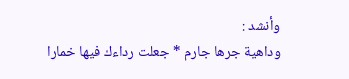وأنشد :
وداهية جرها جارم * جعلت رداءك فيها خمارا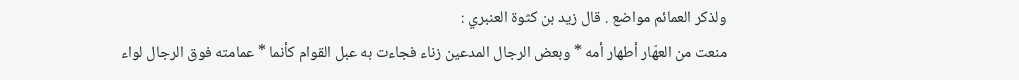ولذكر العمائم مواضع . قال زيد بن كثوة العنبري :
منعت من العهّار أطهار أمه * وبعض الرجال المدعين زناء فجاءت به عبل القوام كأنما * عمامته فوق الرجال لواء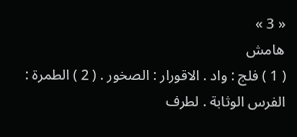« 3 »
هامش
( 1 ) فلج : واد . الاقورار : الصخور . ( 2 ) الطمرة : الفرس الوثابة . لطرف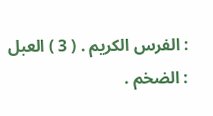: الفرس الكريم . ( 3 ) العبل : الضخم .